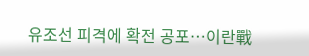유조선 피격에 확전 공포…이란戰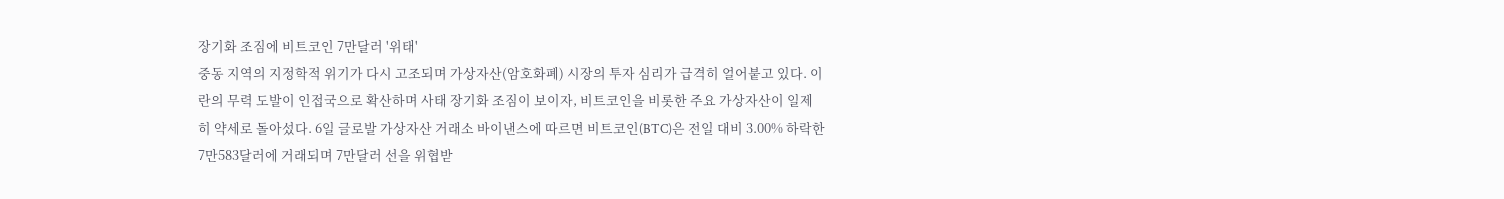장기화 조짐에 비트코인 7만달러 '위태'
중동 지역의 지정학적 위기가 다시 고조되며 가상자산(암호화폐) 시장의 투자 심리가 급격히 얼어붙고 있다. 이란의 무력 도발이 인접국으로 확산하며 사태 장기화 조짐이 보이자, 비트코인을 비롯한 주요 가상자산이 일제히 약세로 돌아섰다. 6일 글로발 가상자산 거래소 바이낸스에 따르면 비트코인(BTC)은 전일 대비 3.00% 하락한 7만583달러에 거래되며 7만달러 선을 위협받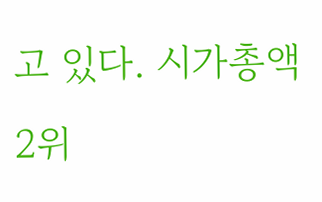고 있다. 시가총액 2위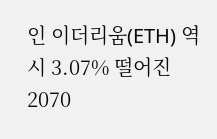인 이더리움(ETH) 역시 3.07% 떨어진 2070